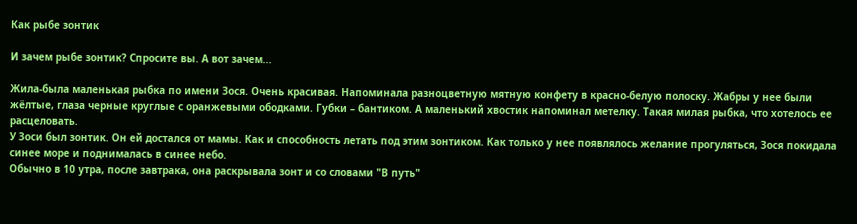Как рыбе зонтик

И зачем рыбе зонтик? Спросите вы. А вот зачем...

Жила-была маленькая рыбка по имени Зося. Очень красивая. Напоминала разноцветную мятную конфету в красно-белую полоску. Жабры у нее были жёлтые, глаза черные круглые с оранжевыми ободками. Губки – бантиком. А маленький хвостик напоминал метелку. Такая милая рыбка, что хотелось ее расцеловать.
У Зоси был зонтик. Он ей достался от мамы. Как и способность летать под этим зонтиком. Как только у нее появлялось желание прогуляться, Зося покидала синее море и поднималась в синее небо.
Обычно в 10 утра, после завтрака, она раскрывала зонт и со словами "В путь"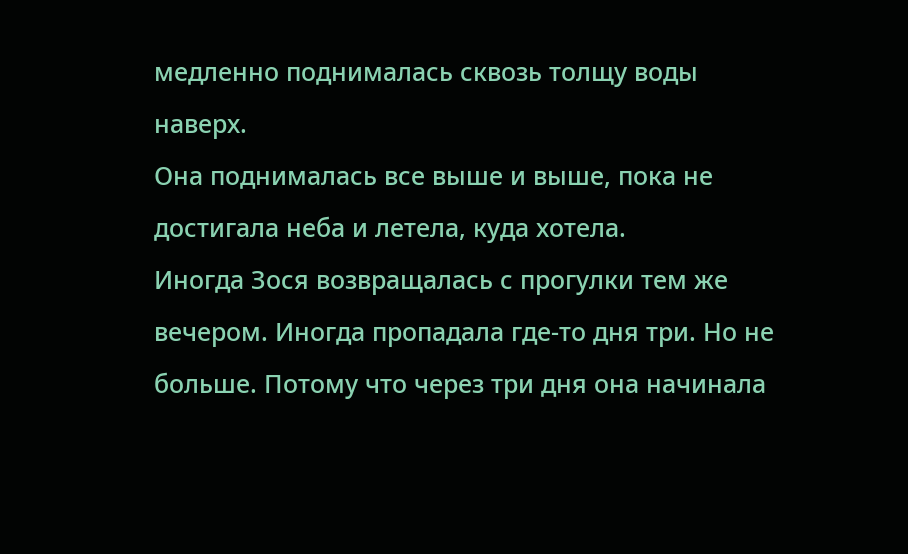медленно поднималась сквозь толщу воды наверх.
Она поднималась все выше и выше, пока не достигала неба и летела, куда хотела.
Иногда Зося возвращалась с прогулки тем же вечером. Иногда пропадала где-то дня три. Но не больше. Потому что через три дня она начинала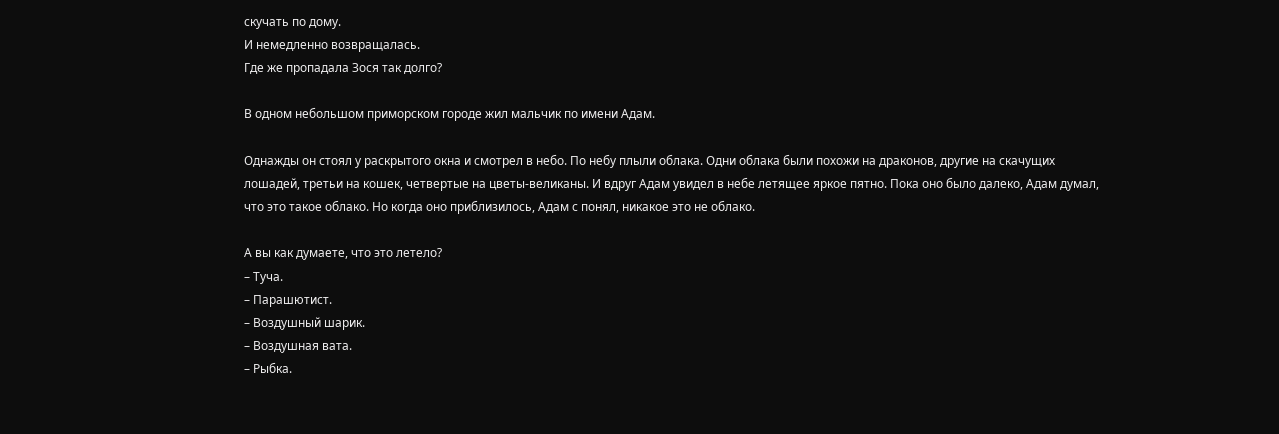скучать по дому.
И немедленно возвращалась.
Где же пропадала Зося так долго?

В одном небольшом приморском городе жил мальчик по имени Адам.

Однажды он стоял у раскрытого окна и смотрел в небо. По небу плыли облака. Одни облака были похожи на драконов, другие на скачущих лошадей, третьи на кошек, четвертые на цветы-великаны. И вдруг Адам увидел в небе летящее яркое пятно. Пока оно было далеко, Адам думал, что это такое облако. Но когда оно приблизилось, Адам с понял, никакое это не облако.

А вы как думаете, что это летело?
– Туча.
– Парашютист.
– Воздушный шарик.
– Воздушная вата.
– Рыбка.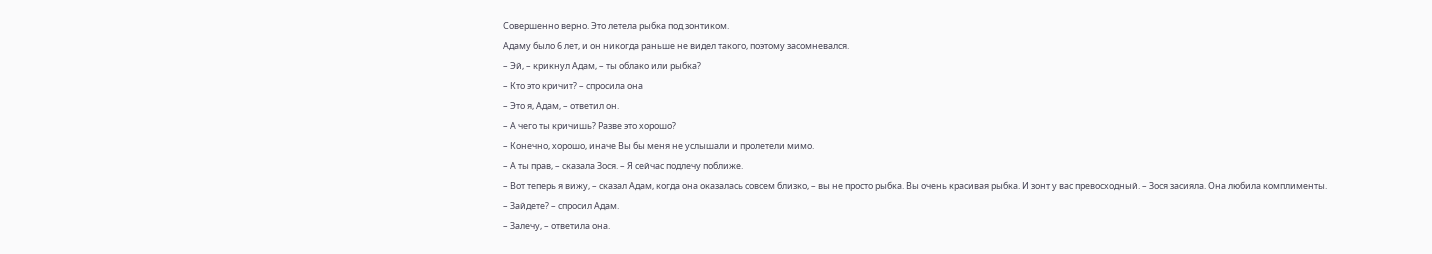Совершенно верно. Это летела рыбка под зонтиком.
Адаму было 6 лет, и он никогда раньше не видел такого, поэтому засомневался.
– Эй, – крикнул Адам, – ты облако или рыбка?
– Кто это кричит? – спросила она
– Это я, Адам, – ответил он.
– А чего ты кричишь? Разве это хорошо?
– Конечно, хорошо, иначе Вы бы меня не услышали и пролетели мимо.
– А ты прав, – сказала Зося. – Я сейчас подлечу поближе.
– Вот теперь я вижу, – сказал Адам, когда она оказалась совсем близко, – вы не просто рыбка. Вы очень красивая рыбка. И зонт у вас превосходный. – Зося засияла. Она любила комплименты.
– Зайдете? – спросил Адам.
– Залечу, – ответила она.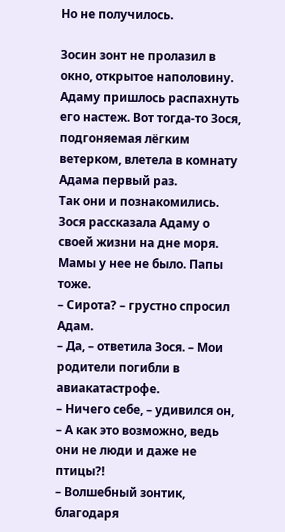Но не получилось.

Зосин зонт не пролазил в окно, открытое наполовину. Адаму пришлось распахнуть его настеж. Вот тогда-то Зося, подгоняемая лёгким ветерком, влетела в комнату Адама первый раз.
Так они и познакомились. Зося рассказала Адаму о своей жизни на дне моря.
Мамы у нее не было. Папы тоже.
– Сирота? – грустно спросил Адам.
– Да, – ответила Зося. – Мои родители погибли в авиакатастрофе.
– Ничего себе, – удивился он, – А как это возможно, ведь они не люди и даже не птицы?!
– Волшебный зонтик, благодаря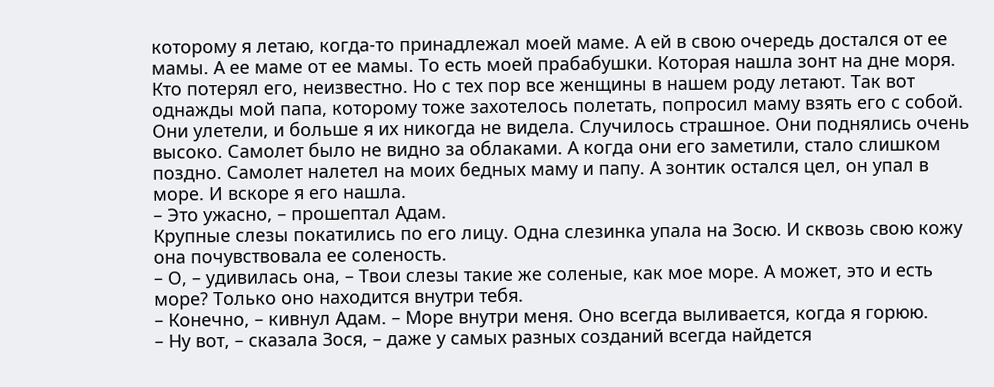которому я летаю, когда-то принадлежал моей маме. А ей в свою очередь достался от ее мамы. А ее маме от ее мамы. То есть моей прабабушки. Которая нашла зонт на дне моря. Кто потерял его, неизвестно. Но с тех пор все женщины в нашем роду летают. Так вот однажды мой папа, которому тоже захотелось полетать, попросил маму взять его с собой. Они улетели, и больше я их никогда не видела. Случилось страшное. Они поднялись очень высоко. Самолет было не видно за облаками. А когда они его заметили, стало слишком поздно. Самолет налетел на моих бедных маму и папу. А зонтик остался цел, он упал в море. И вскоре я его нашла.
– Это ужасно, – прошептал Адам.
Крупные слезы покатились по его лицу. Одна слезинка упала на Зосю. И сквозь свою кожу она почувствовала ее соленость.
– О, – удивилась она, – Твои слезы такие же соленые, как мое море. А может, это и есть море? Только оно находится внутри тебя.
– Конечно, – кивнул Адам. – Море внутри меня. Оно всегда выливается, когда я горюю.
– Ну вот, – сказала Зося, – даже у самых разных созданий всегда найдется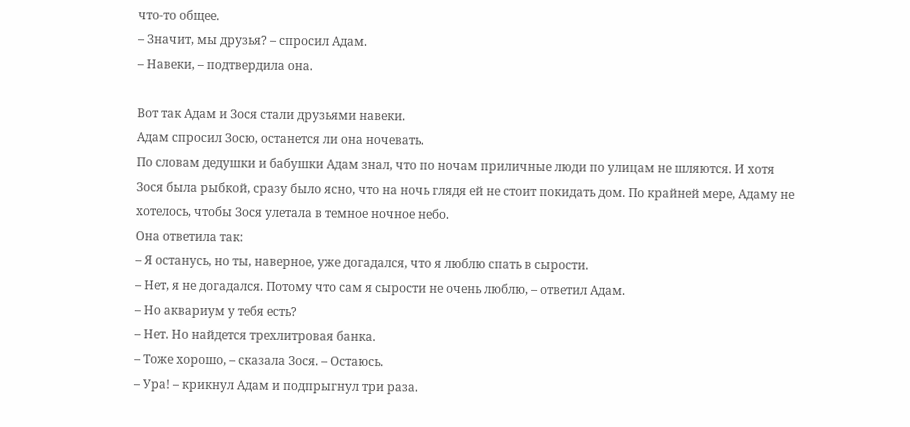что-то общее.
– Значит, мы друзья? – спросил Адам.
– Навеки, – подтвердила она.

Вот так Адам и Зося стали друзьями навеки.
Адам спросил Зосю, останется ли она ночевать.
По словам дедушки и бабушки Адам знал, что по ночам приличные люди по улицам не шляются. И хотя Зося была рыбкой, сразу было ясно, что на ночь глядя ей не стоит покидать дом. По крайней мере, Адаму не хотелось, чтобы Зося улетала в темное ночное небо.
Она ответила так:
– Я останусь, но ты, наверное, уже догадался, что я люблю спать в сырости.
– Нет, я не догадался. Потому что сам я сырости не очень люблю, – ответил Адам.
– Но аквариум у тебя есть?
– Нет. Но найдется трехлитровая банка.
– Тоже хорошо, – сказала Зося. – Остаюсь.
– Ура! – крикнул Адам и подпрыгнул три раза.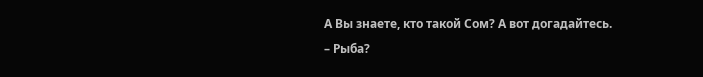А Вы знаете, кто такой Сом? А вот догадайтесь.
– Рыба?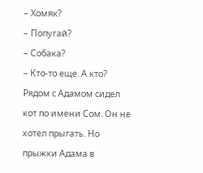– Хомяк?
– Попугай?
– Собака?
– Кто-то еще. А кто?
Рядом с Адамом сидел кот по имени Сом. Он не хотел прыгать. Но прыжки Адама в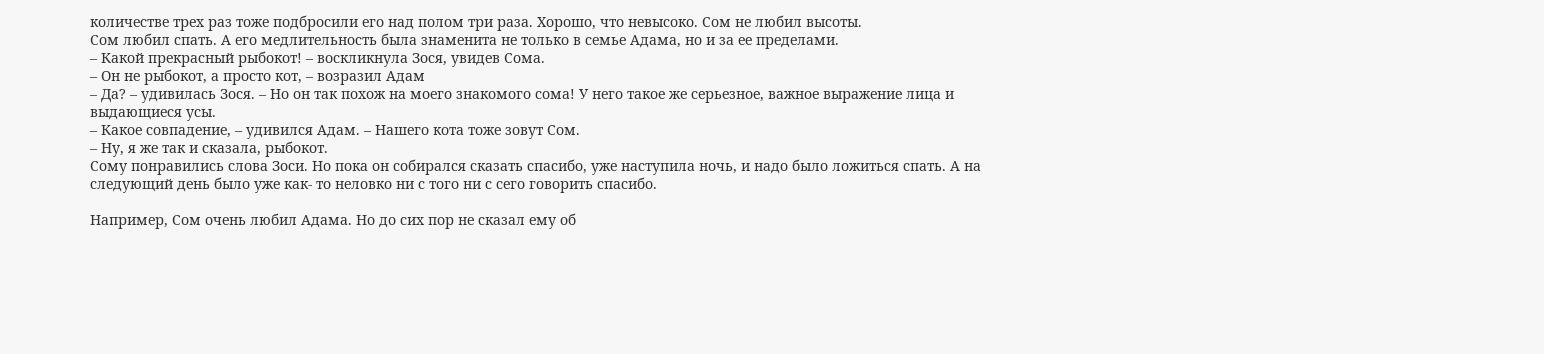количестве трех раз тоже подбросили его над полом три раза. Хорошо, что невысоко. Сом не любил высоты.
Сом любил спать. А его медлительность была знаменита не только в семье Адама, но и за ее пределами.
– Какой прекрасный рыбокот! – воскликнула Зося, увидев Сома.
– Он не рыбокот, а просто кот, – возразил Адам
– Да? – удивилась Зося. – Но он так похож на моего знакомого сома! У него такое же серьезное, важное выражение лица и выдающиеся усы.
– Какое совпадение, – удивился Адам. – Нашего кота тоже зовут Сом.
– Ну, я же так и сказала, рыбокот.
Сому понравились слова Зоси. Но пока он собирался сказать спасибо, уже наступила ночь, и надо было ложиться спать. А на следующий день было уже как- то неловко ни с того ни с сего говорить спасибо.

Например, Сом очень любил Адама. Но до сих пор не сказал ему об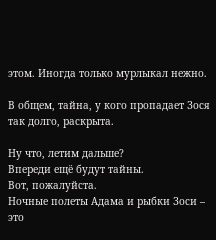этом. Иногда только мурлыкал нежно.

В общем, тайна, у кого пропадает Зося так долго, раскрыта.

Ну что, летим дальше?
Впереди ещё будут тайны.
Вот, пожалуйста.
Ночные полеты Адама и рыбки Зоси – это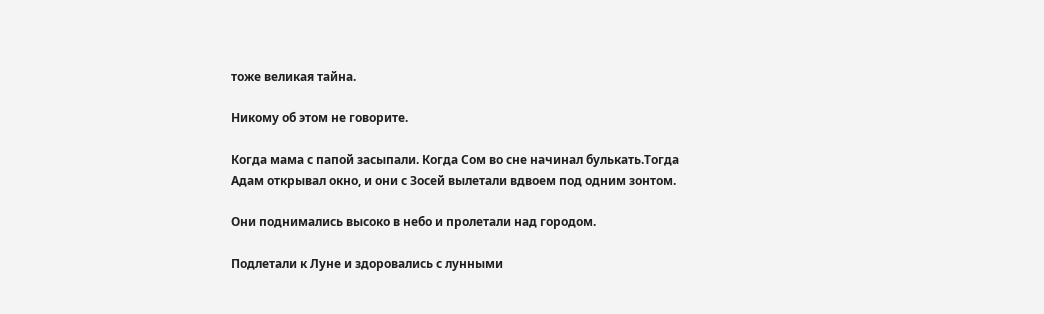тоже великая тайна.

Никому об этом не говорите.

Когда мама с папой засыпали. Когда Сом во сне начинал булькать.Тогда Адам открывал окно, и они с Зосей вылетали вдвоем под одним зонтом.

Они поднимались высоко в небо и пролетали над городом.

Подлетали к Луне и здоровались с лунными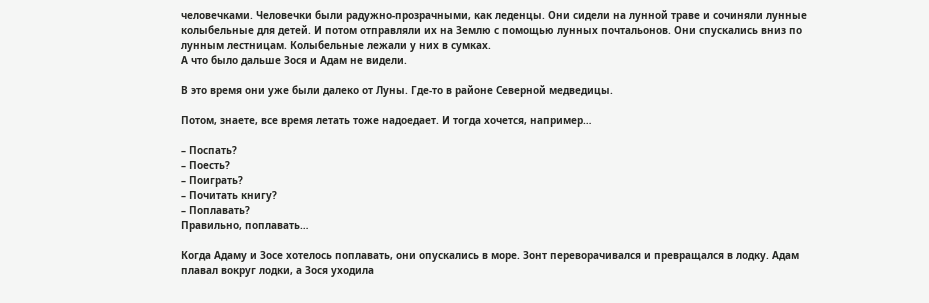человечками. Человечки были радужно-прозрачными, как леденцы. Они сидели на лунной траве и сочиняли лунные колыбельные для детей. И потом отправляли их на Землю с помощью лунных почтальонов. Они спускались вниз по лунным лестницам. Колыбельные лежали у них в сумках.
А что было дальше Зося и Адам не видели.

В это время они уже были далеко от Луны. Где-то в районе Северной медведицы.

Потом, знаете, все время летать тоже надоедает. И тогда хочется, например…

– Поспать?
– Поесть?
– Поиграть?
– Почитать книгу?
– Поплавать?
Правильно, поплавать…

Когда Адаму и Зосе хотелось поплавать, они опускались в море. Зонт переворачивался и превращался в лодку. Адам плавал вокруг лодки, а Зося уходила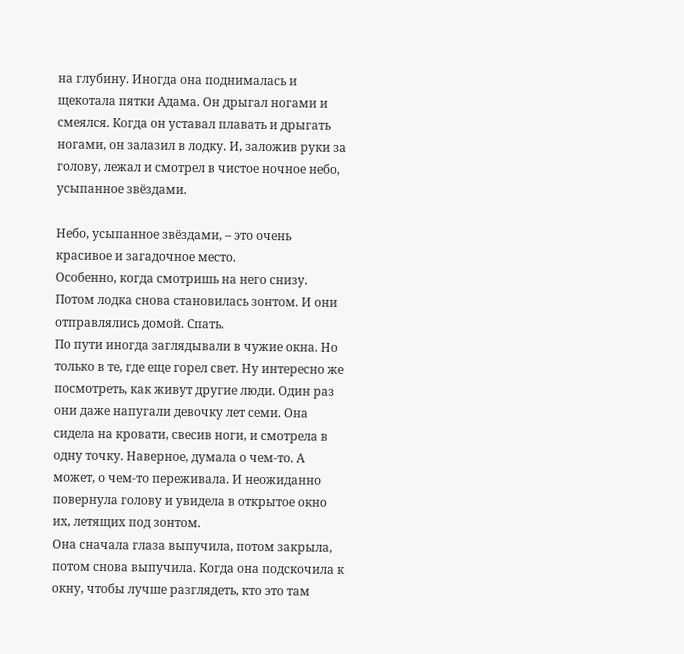на глубину. Иногда она поднималась и щекотала пятки Адама. Он дрыгал ногами и смеялся. Когда он уставал плавать и дрыгать ногами, он залазил в лодку. И, заложив руки за голову, лежал и смотрел в чистое ночное небо, усыпанное звёздами.

Небо, усыпанное звёздами, – это очень красивое и загадочное место.
Особенно, когда смотришь на него снизу.
Потом лодка снова становилась зонтом. И они отправлялись домой. Спать.
По пути иногда заглядывали в чужие окна. Но только в те, где еще горел свет. Ну интересно же посмотреть, как живут другие люди. Один раз они даже напугали девочку лет семи. Она сидела на кровати, свесив ноги, и смотрела в одну точку. Наверное, думала о чем-то. А может, о чем-то переживала. И неожиданно повернула голову и увидела в открытое окно их, летящих под зонтом.
Она сначала глаза выпучила, потом закрыла, потом снова выпучила. Когда она подскочила к окну, чтобы лучше разглядеть, кто это там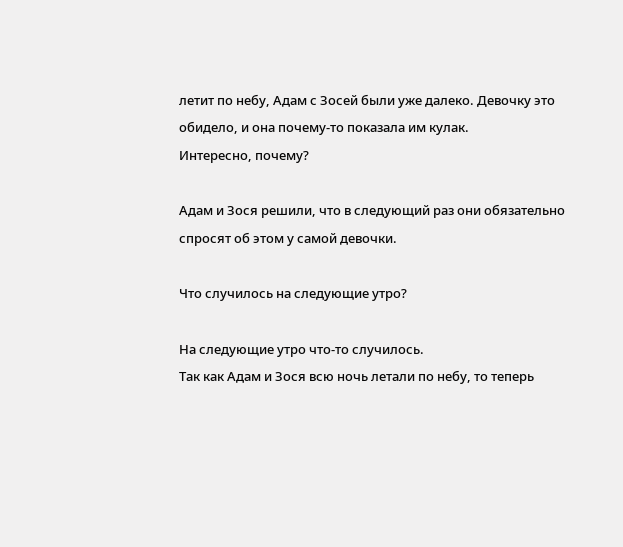летит по небу, Адам с Зосей были уже далеко. Девочку это обидело, и она почему-то показала им кулак.
Интересно, почему?

Адам и Зося решили, что в следующий раз они обязательно спросят об этом у самой девочки.

Что случилось на следующие утро?

На следующие утро что-то случилось.
Так как Адам и Зося всю ночь летали по небу, то теперь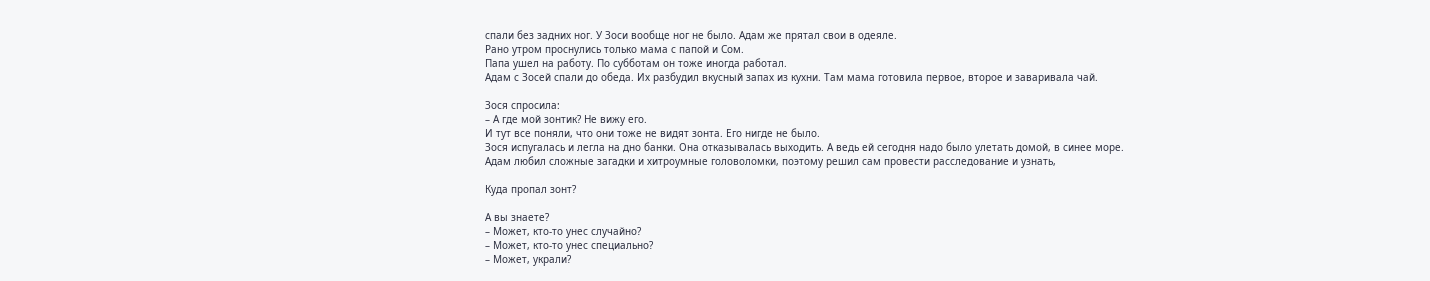спали без задних ног. У Зоси вообще ног не было. Адам же прятал свои в одеяле.
Рано утром проснулись только мама с папой и Сом.
Папа ушел на работу. По субботам он тоже иногда работал.
Адам с Зосей спали до обеда. Их разбудил вкусный запах из кухни. Там мама готовила первое, второе и заваривала чай.

Зося спросила:
– А где мой зонтик? Не вижу его.
И тут все поняли, что они тоже не видят зонта. Его нигде не было.
Зося испугалась и легла на дно банки. Она отказывалась выходить. А ведь ей сегодня надо было улетать домой, в синее море.
Адам любил сложные загадки и хитроумные головоломки, поэтому решил сам провести расследование и узнать,

Куда пропал зонт?

А вы знаете?
– Может, кто-то унес случайно?
– Может, кто-то унес специально?
– Может, украли?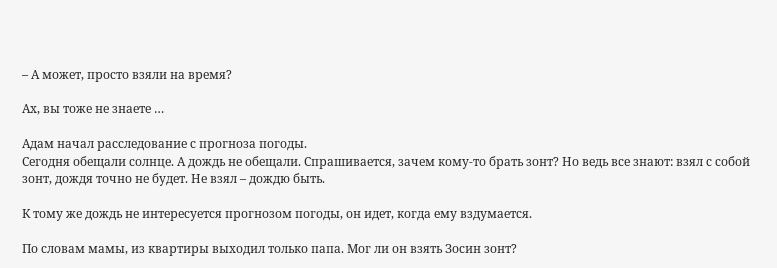– А может, просто взяли на время?

Ах, вы тоже не знаете …

Адам начал расследование с прогноза погоды.
Сегодня обещали солнце. А дождь не обещали. Спрашивается, зачем кому-то брать зонт? Но ведь все знают: взял с собой зонт, дождя точно не будет. Не взял – дождю быть.

К тому же дождь не интересуется прогнозом погоды, он идет, когда ему вздумается.

По словам мамы, из квартиры выходил только папа. Мог ли он взять Зосин зонт?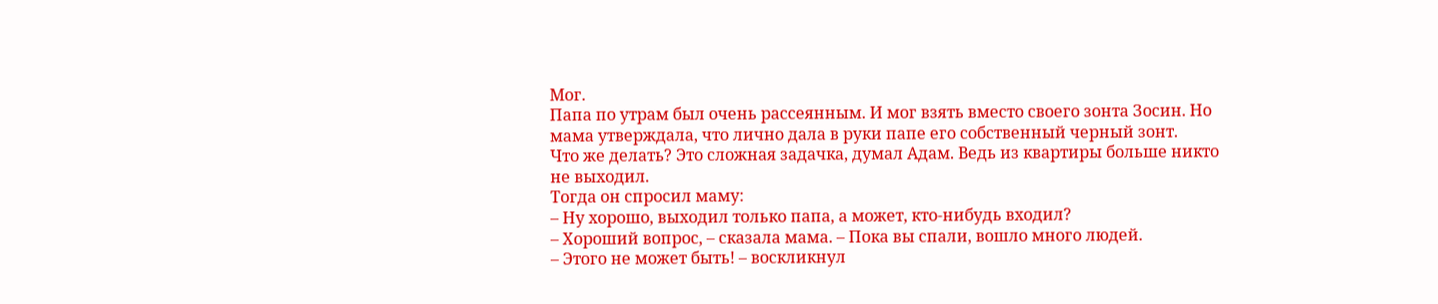Мог.
Папа по утрам был очень рассеянным. И мог взять вместо своего зонта Зосин. Но мама утверждала, что лично дала в руки папе его собственный черный зонт.
Что же делать? Это сложная задачка, думал Адам. Ведь из квартиры больше никто не выходил.
Тогда он спросил маму:
– Ну хорошо, выходил только папа, а может, кто-нибудь входил?
– Хороший вопрос, – сказала мама. – Пока вы спали, вошло много людей.
– Этого не может быть! – воскликнул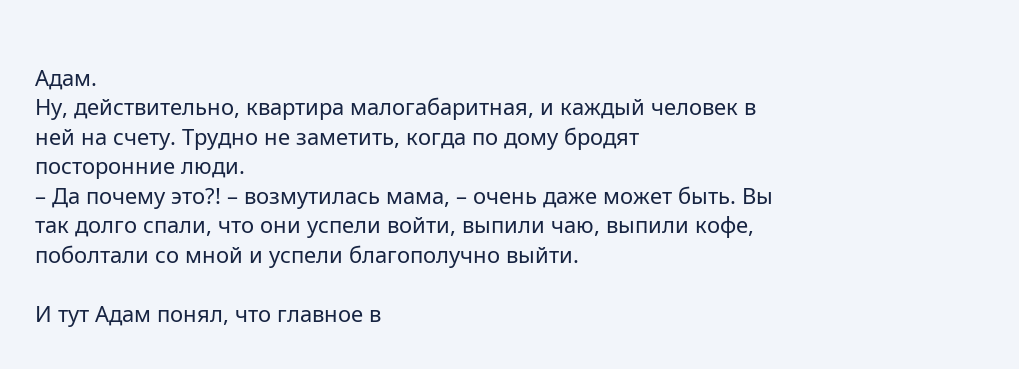Адам.
Ну, действительно, квартира малогабаритная, и каждый человек в ней на счету. Трудно не заметить, когда по дому бродят посторонние люди.
– Да почему это?! – возмутилась мама, – очень даже может быть. Вы так долго спали, что они успели войти, выпили чаю, выпили кофе, поболтали со мной и успели благополучно выйти.

И тут Адам понял, что главное в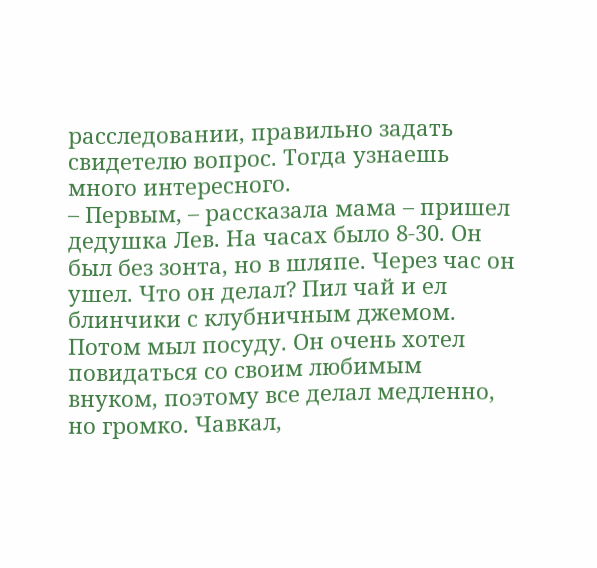расследовании, правильно задать свидетелю вопрос. Тогда узнаешь много интересного.
– Первым, – рассказала мама – пришел дедушка Лев. На часах было 8-30. Он был без зонта, но в шляпе. Через час он ушел. Что он делал? Пил чай и ел блинчики с клубничным джемом. Потом мыл посуду. Он очень хотел повидаться со своим любимым внуком, поэтому все делал медленно, но громко. Чавкал,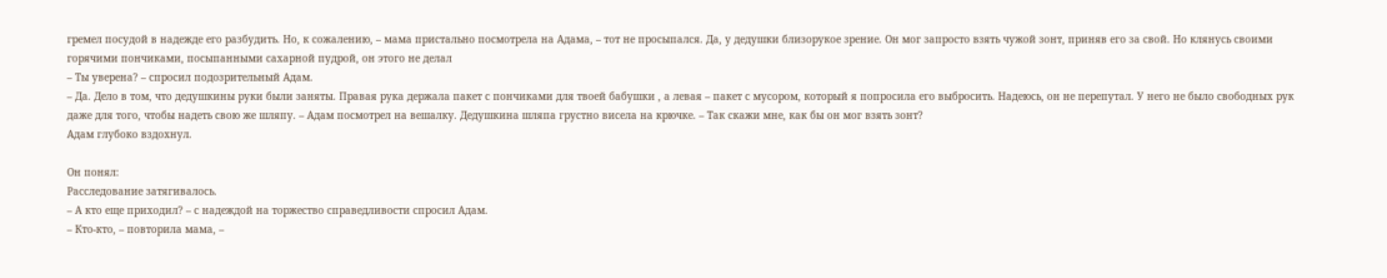гремел посудой в надежде его разбудить. Но, к сожалению, – мама пристально посмотрела на Адама, – тот не просыпался. Да, у дедушки близорукое зрение. Он мог запросто взять чужой зонт, приняв его за свой. Но клянусь своими горячими пончиками, посыпанными сахарной пудрой, он этого не делал
– Ты уверена? – спросил подозрительный Адам.
– Да. Дело в том, что дедушкины руки были заняты. Правая рука держала пакет с пончиками для твоей бабушки , а левая – пакет с мусором, который я попросила его выбросить. Надеюсь, он не перепутал. У него не было свободных рук даже для того, чтобы надеть свою же шляпу. – Адам посмотрел на вешалку. Дедушкина шляпа грустно висела на крючке. – Так скажи мне, как бы он мог взять зонт?
Адам глубоко вздохнул.

Он понял:
Расследование затягивалось.
– А кто еще приходил? – с надеждой на торжество справедливости спросил Адам.
– Кто-кто, – повторила мама, –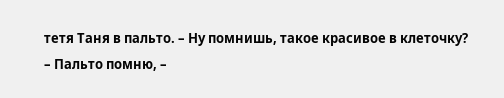тетя Таня в пальто. – Ну помнишь, такое красивое в клеточку?
– Пальто помню, –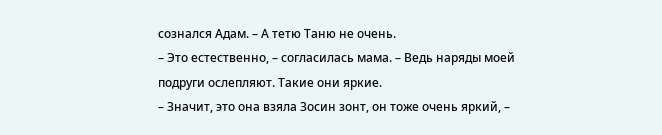сознался Адам. – А тетю Таню не очень.
– Это естественно, – согласилась мама. – Ведь наряды моей подруги ослепляют. Такие они яркие.
– Значит, это она взяла Зосин зонт, он тоже очень яркий, –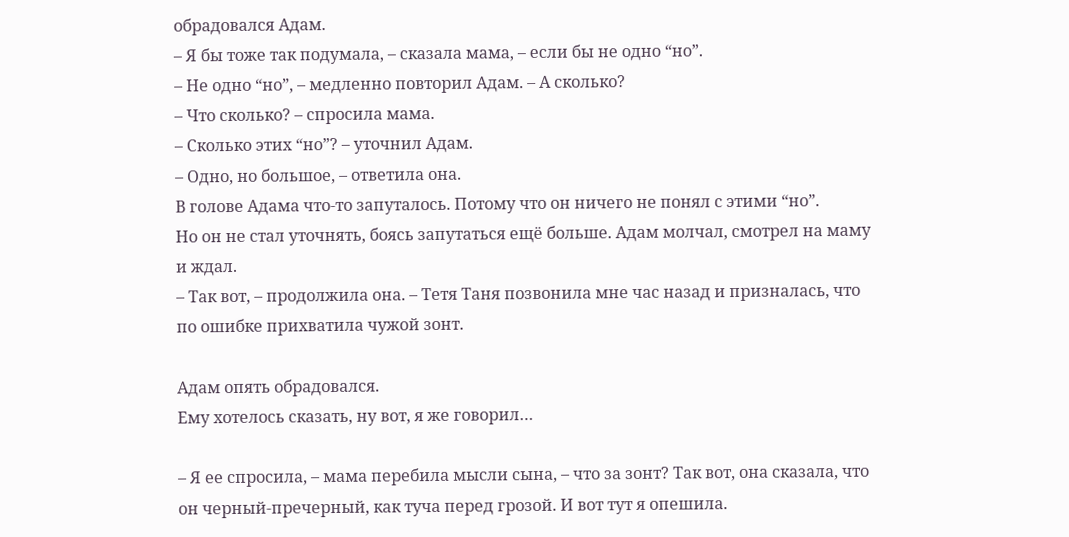обрадовался Адам.
– Я бы тоже так подумала, – сказала мама, – если бы не одно “но”.
– Не одно “но”, – медленно повторил Адам. – А сколько?
– Что сколько? – спросила мама.
– Сколько этих “но”? – уточнил Адам.
– Одно, но большое, – ответила она.
В голове Адама что-то запуталось. Потому что он ничего не понял с этими “но”.
Но он не стал уточнять, боясь запутаться ещё больше. Адам молчал, смотрел на маму и ждал.
– Так вот, – продолжила она. – Тетя Таня позвонила мне час назад и призналась, что по ошибке прихватила чужой зонт.

Адам опять обрадовался.
Ему хотелось сказать, ну вот, я же говорил…

– Я ее спросила, – мама перебила мысли сына, – что за зонт? Так вот, она сказала, что он черный-пречерный, как туча перед грозой. И вот тут я опешила.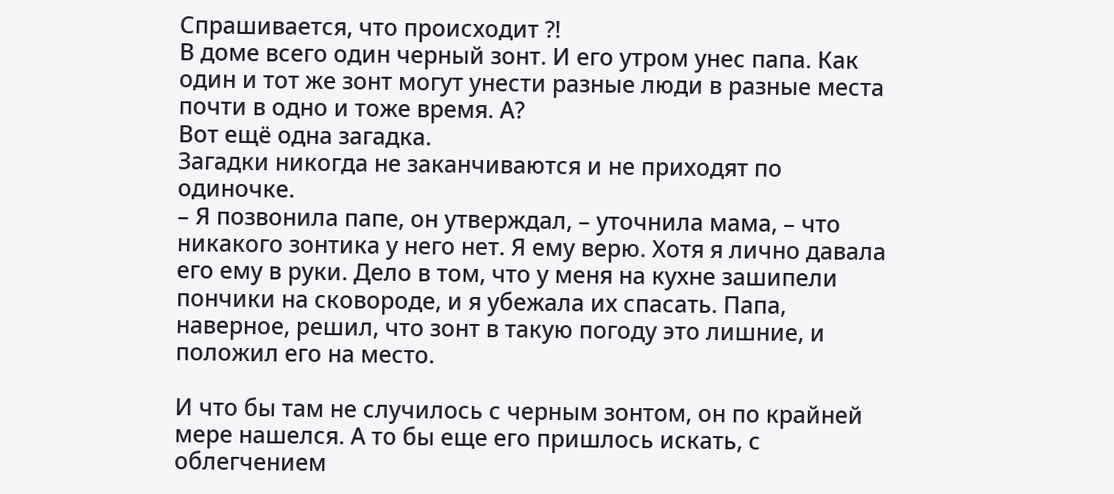Спрашивается, что происходит ?!
В доме всего один черный зонт. И его утром унес папа. Как один и тот же зонт могут унести разные люди в разные места почти в одно и тоже время. А?
Вот ещё одна загадка.
Загадки никогда не заканчиваются и не приходят по одиночке.
– Я позвонила папе, он утверждал, – уточнила мама, – что никакого зонтика у него нет. Я ему верю. Хотя я лично давала его ему в руки. Дело в том, что у меня на кухне зашипели пончики на сковороде, и я убежала их спасать. Папа, наверное, решил, что зонт в такую погоду это лишние, и положил его на место.

И что бы там не случилось с черным зонтом, он по крайней мере нашелся. А то бы еще его пришлось искать, с облегчением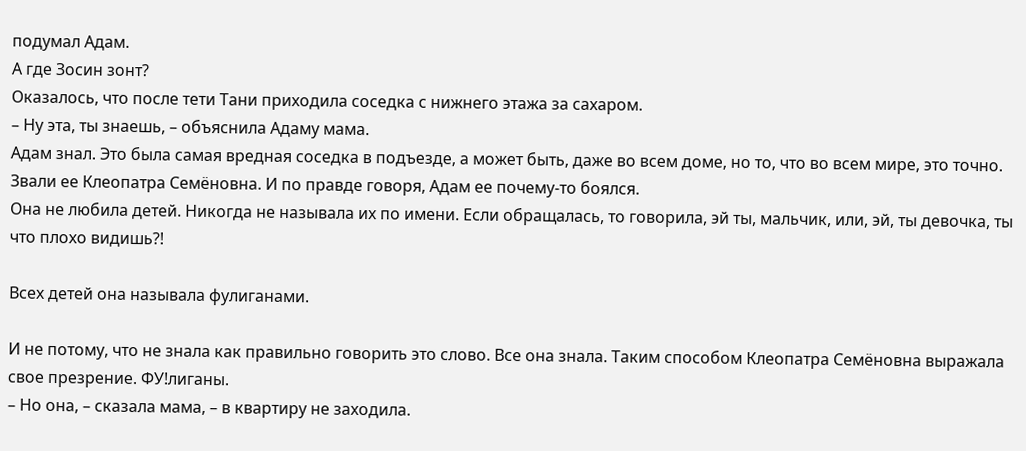подумал Адам.
А где Зосин зонт?
Оказалось, что после тети Тани приходила соседка с нижнего этажа за сахаром.
– Ну эта, ты знаешь, – объяснила Адаму мама.
Адам знал. Это была самая вредная соседка в подъезде, а может быть, даже во всем доме, но то, что во всем мире, это точно. Звали ее Клеопатра Семёновна. И по правде говоря, Адам ее почему-то боялся.
Она не любила детей. Никогда не называла их по имени. Если обращалась, то говорила, эй ты, мальчик, или, эй, ты девочка, ты что плохо видишь?!

Всех детей она называла фулиганами.

И не потому, что не знала как правильно говорить это слово. Все она знала. Таким способом Клеопатра Семёновна выражала свое презрение. ФУ!лиганы.
– Но она, – сказала мама, – в квартиру не заходила.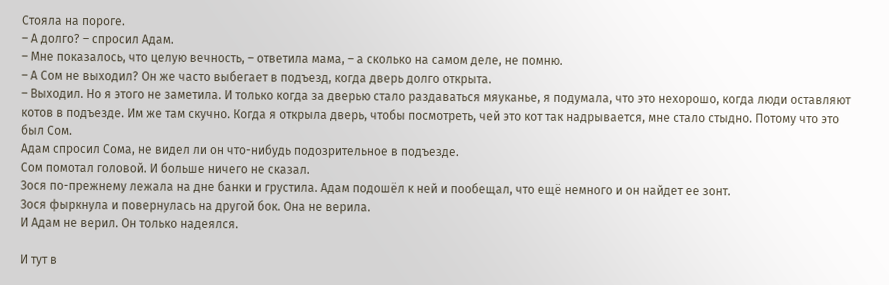Стояла на пороге.
– А долго? – спросил Адам.
– Мне показалось, что целую вечность, – ответила мама, – а сколько на самом деле, не помню.
– А Сом не выходил? Он же часто выбегает в подъезд, когда дверь долго открыта.
– Выходил. Но я этого не заметила. И только когда за дверью стало раздаваться мяуканье, я подумала, что это нехорошо, когда люди оставляют котов в подъезде. Им же там скучно. Когда я открыла дверь, чтобы посмотреть, чей это кот так надрывается, мне стало стыдно. Потому что это был Сом.
Адам спросил Сома, не видел ли он что-нибудь подозрительное в подъезде.
Сом помотал головой. И больше ничего не сказал.
Зося по-прежнему лежала на дне банки и грустила. Адам подошёл к ней и пообещал, что ещё немного и он найдет ее зонт.
Зося фыркнула и повернулась на другой бок. Она не верила.
И Адам не верил. Он только надеялся.

И тут в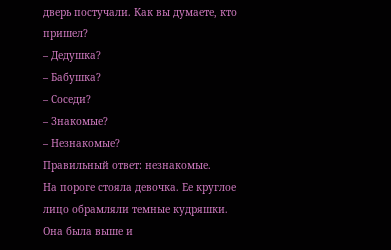дверь постучали. Как вы думаете, кто пришел?
– Дедушка?
– Бабушка?
– Соседи?
– Знакомые?
– Незнакомые?
Правильный ответ: незнакомые.
На пороге стояла девочка. Ее круглое лицо обрамляли темные кудряшки. Она была выше и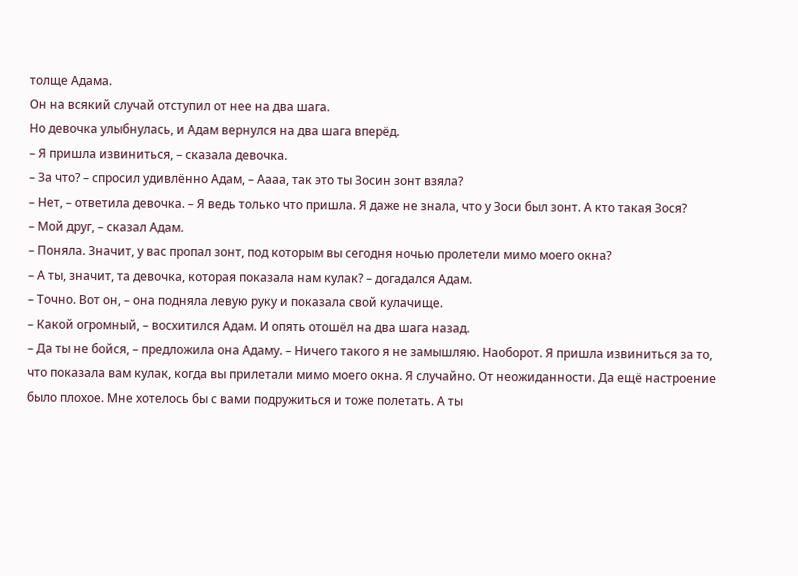толще Адама.
Он на всякий случай отступил от нее на два шага.
Но девочка улыбнулась, и Адам вернулся на два шага вперёд.
– Я пришла извиниться, – сказала девочка.
– За что? – спросил удивлённо Адам, – Аааа, так это ты Зосин зонт взяла?
– Нет, – ответила девочка. – Я ведь только что пришла. Я даже не знала, что у Зоси был зонт. А кто такая Зося?
– Мой друг, – сказал Адам.
– Поняла. Значит, у вас пропал зонт, под которым вы сегодня ночью пролетели мимо моего окна?
– А ты, значит, та девочка, которая показала нам кулак? – догадался Адам.
– Точно. Вот он, – она подняла левую руку и показала свой кулачище.
– Какой огромный, – восхитился Адам. И опять отошёл на два шага назад.
– Да ты не бойся, – предложила она Адаму. – Ничего такого я не замышляю. Наоборот. Я пришла извиниться за то, что показала вам кулак, когда вы прилетали мимо моего окна. Я случайно. От неожиданности. Да ещё настроение было плохое. Мне хотелось бы с вами подружиться и тоже полетать. А ты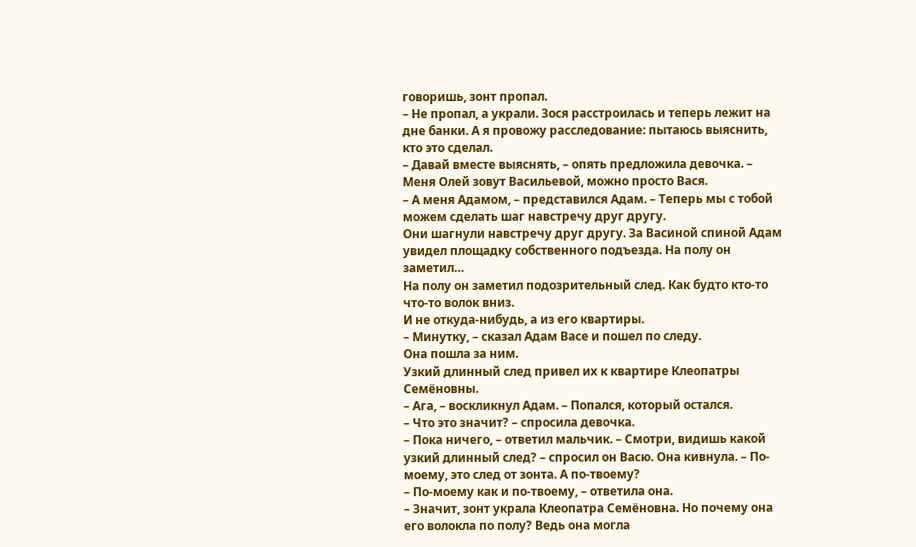говоришь, зонт пропал.
– Не пропал, а украли. Зося расстроилась и теперь лежит на дне банки. А я провожу расследование: пытаюсь выяснить, кто это сделал.
– Давай вместе выяснять, – опять предложила девочка. – Меня Олей зовут Васильевой, можно просто Вася.
– А меня Адамом, – представился Адам. – Теперь мы с тобой можем сделать шаг навстречу друг другу.
Они шагнули навстречу друг другу. За Васиной спиной Адам увидел площадку собственного подъезда. На полу он заметил…
На полу он заметил подозрительный след. Как будто кто-то что-то волок вниз.
И не откуда-нибудь, а из его квартиры.
– Минутку, – сказал Адам Васе и пошел по следу.
Она пошла за ним.
Узкий длинный след привел их к квартире Клеопатры Семёновны.
– Ага, – воскликнул Адам. – Попался, который остался.
– Что это значит? – спросила девочка.
– Пока ничего, – ответил мальчик. – Смотри, видишь какой узкий длинный след? – спросил он Васю. Она кивнула. – По-моему, это след от зонта. А по-твоему?
– По-моему как и по-твоему, – ответила она.
– Значит, зонт украла Клеопатра Семёновна. Но почему она его волокла по полу? Ведь она могла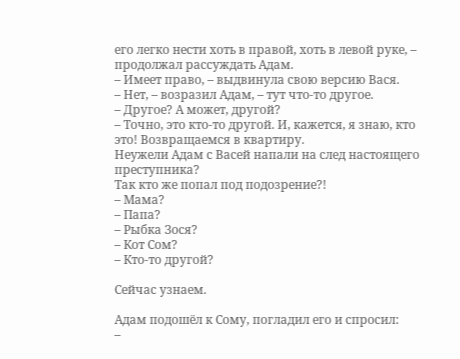его легко нести хоть в правой, хоть в левой руке, – продолжал рассуждать Адам.
– Имеет право, – выдвинула свою версию Вася.
– Нет, – возразил Адам, – тут что-то другое.
– Другое? А может, другой?
– Точно, это кто-то другой. И, кажется, я знаю, кто это! Возвращаемся в квартиру.
Неужели Адам с Васей напали на след настоящего преступника?
Так кто же попал под подозрение?!
– Мама?
– Папа?
– Рыбка Зося?
– Кот Сом?
– Кто-то другой?

Сейчас узнаем.

Адам подошёл к Сому, погладил его и спросил:
–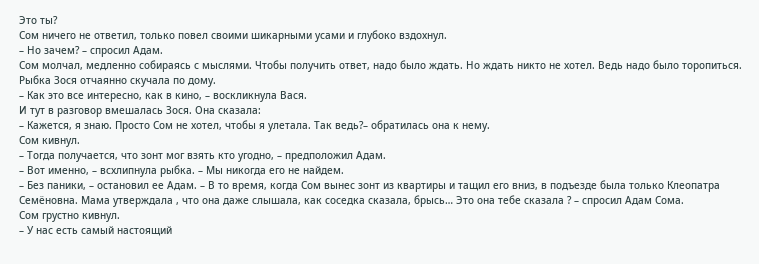Это ты?
Сом ничего не ответил, только повел своими шикарными усами и глубоко вздохнул.
– Но зачем? – спросил Адам.
Сом молчал, медленно собираясь с мыслями. Чтобы получить ответ, надо было ждать. Но ждать никто не хотел. Ведь надо было торопиться. Рыбка Зося отчаянно скучала по дому.
– Как это все интересно, как в кино, – воскликнула Вася.
И тут в разговор вмешалась Зося. Она сказала:
– Кажется, я знаю. Просто Сом не хотел, чтобы я улетала. Так ведь?– обратилась она к нему.
Сом кивнул.
– Тогда получается, что зонт мог взять кто угодно, – предположил Адам.
– Вот именно, – всхлипнула рыбка. – Мы никогда его не найдем.
– Без паники, – остановил ее Адам. – В то время, когда Сом вынес зонт из квартиры и тащил его вниз, в подъезде была только Клеопатра Семёновна. Мама утверждала , что она даже слышала, как соседка сказала, брысь… Это она тебе сказала ? – спросил Адам Сома.
Сом грустно кивнул.
– У нас есть самый настоящий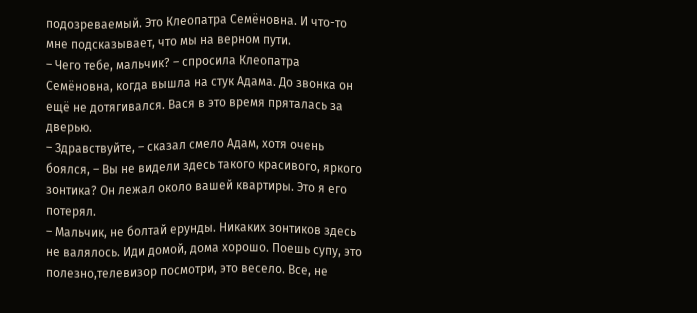подозреваемый. Это Клеопатра Семёновна. И что-то мне подсказывает, что мы на верном пути.
– Чего тебе, мальчик? – спросила Клеопатра Семёновна, когда вышла на стук Адама. До звонка он ещё не дотягивался. Вася в это время пряталась за дверью.
– Здравствуйте, – сказал смело Адам, хотя очень боялся, – Вы не видели здесь такого красивого, яркого зонтика? Он лежал около вашей квартиры. Это я его потерял.
– Мальчик, не болтай ерунды. Никаких зонтиков здесь не валялось. Иди домой, дома хорошо. Поешь супу, это полезно,телевизор посмотри, это весело. Все, не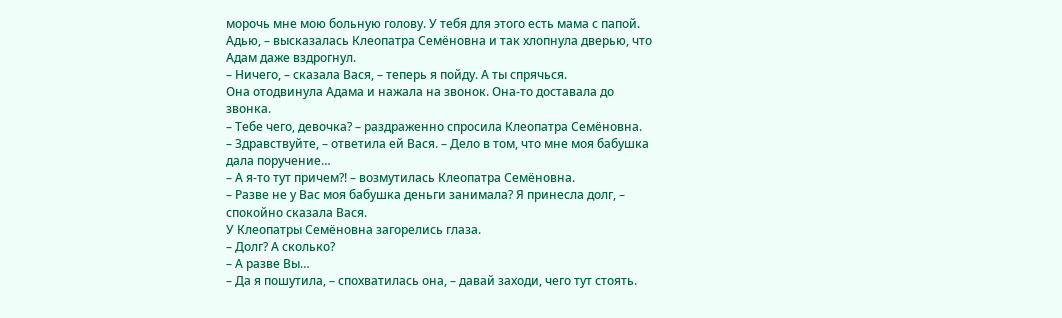морочь мне мою больную голову. У тебя для этого есть мама с папой. Адью, – высказалась Клеопатра Семёновна и так хлопнула дверью, что Адам даже вздрогнул.
– Ничего, – сказала Вася, – теперь я пойду. А ты спрячься.
Она отодвинула Адама и нажала на звонок. Она-то доставала до звонка.
– Тебе чего, девочка? – раздраженно спросила Клеопатра Семёновна.
– Здравствуйте, – ответила ей Вася. – Дело в том, что мне моя бабушка дала поручение…
– А я-то тут причем?! – возмутилась Клеопатра Семёновна.
– Разве не у Вас моя бабушка деньги занимала? Я принесла долг, – спокойно сказала Вася.
У Клеопатры Семёновна загорелись глаза.
– Долг? А сколько?
– А разве Вы…
– Да я пошутила, – спохватилась она, – давай заходи, чего тут стоять.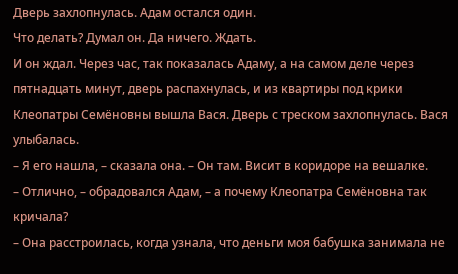Дверь захлопнулась. Адам остался один.
Что делать? Думал он. Да ничего. Ждать.
И он ждал. Через час, так показалась Адаму, а на самом деле через пятнадцать минут, дверь распахнулась, и из квартиры под крики Клеопатры Семёновны вышла Вася. Дверь с треском захлопнулась. Вася улыбалась.
– Я его нашла, – сказала она. – Он там. Висит в коридоре на вешалке.
– Отлично, – обрадовался Адам, – а почему Клеопатра Семёновна так кричала?
– Она расстроилась, когда узнала, что деньги моя бабушка занимала не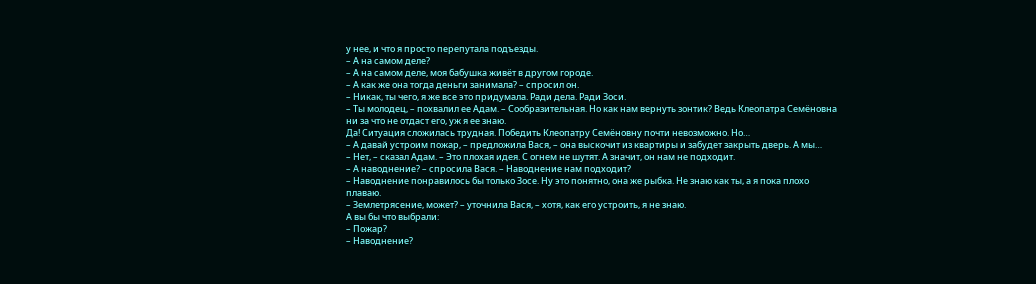у нее, и что я просто перепутала подъезды.
– А на самом деле?
– А на самом деле, моя бабушка живёт в другом городе.
– А как же она тогда деньги занимала? – спросил он.
– Никак, ты чего, я же все это придумала. Ради дела. Ради Зоси.
– Ты молодец, – похвалил ее Адам. – Сообразительная. Но как нам вернуть зонтик? Ведь Клеопатра Семёновна ни за что не отдаст его, уж я ее знаю.
Да! Ситуация сложилась трудная. Победить Клеопатру Семёновну почти невозможно. Но…
– А давай устроим пожар, – предложила Вася, – она выскочит из квартиры и забудет закрыть дверь. А мы…
– Нет, – сказал Адам. – Это плохая идея. С огнем не шутят. А значит, он нам не подходит.
– А наводнение? – спросила Вася. – Наводнение нам подходит?
– Наводнение понравилось бы только Зосе. Ну это понятно, она же рыбка. Не знаю как ты, а я пока плохо плаваю.
– Землетрясение, может? – уточнила Вася, – хотя, как его устроить, я не знаю.
А вы бы что выбрали:
– Пожар?
– Наводнение?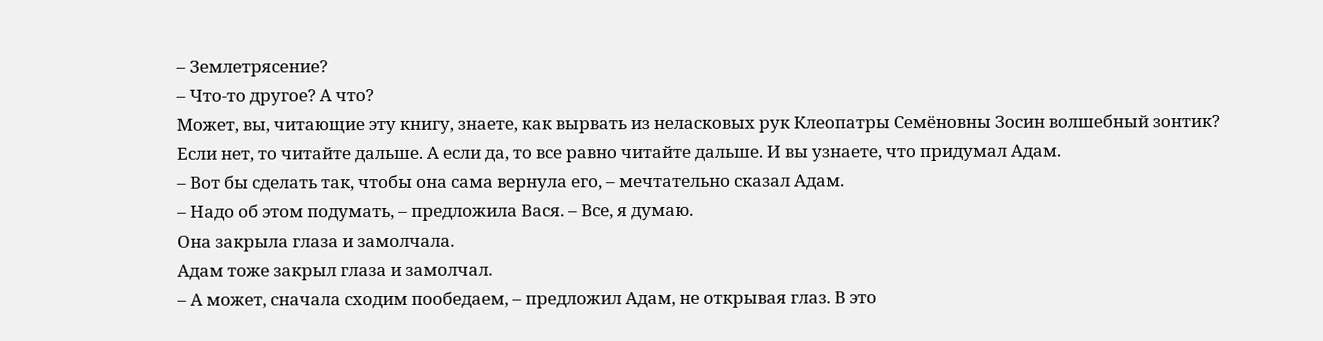– Землетрясение?
– Что-то другое? А что?
Может, вы, читающие эту книгу, знаете, как вырвать из неласковых рук Клеопатры Семёновны Зосин волшебный зонтик?
Если нет, то читайте дальше. А если да, то все равно читайте дальше. И вы узнаете, что придумал Адам.
– Вот бы сделать так, чтобы она сама вернула его, – мечтательно сказал Адам.
– Надо об этом подумать, – предложила Вася. – Все, я думаю.
Она закрыла глаза и замолчала.
Адам тоже закрыл глаза и замолчал.
– А может, сначала сходим пообедаем, – предложил Адам, не открывая глаз. В это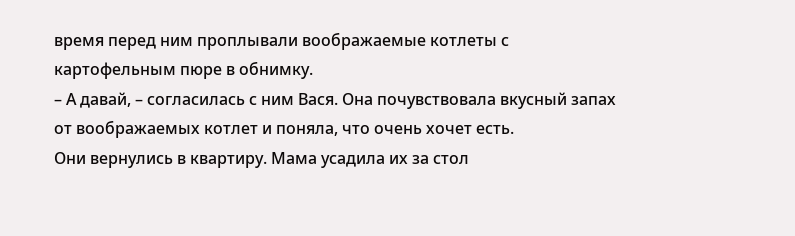время перед ним проплывали воображаемые котлеты с картофельным пюре в обнимку.
– А давай, – согласилась с ним Вася. Она почувствовала вкусный запах от воображаемых котлет и поняла, что очень хочет есть.
Они вернулись в квартиру. Мама усадила их за стол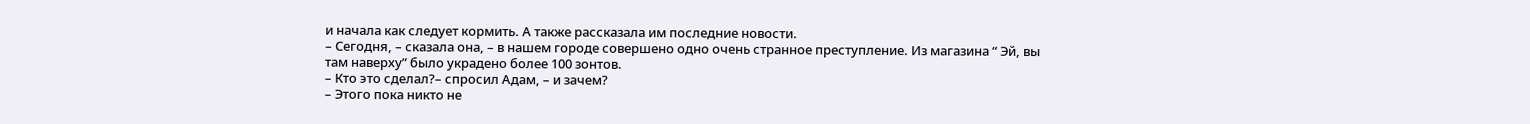и начала как следует кормить. А также рассказала им последние новости.
– Сегодня, – сказала она, – в нашем городе совершено одно очень странное преступление. Из магазина “ Эй, вы там наверху” было украдено более 100 зонтов.
– Кто это сделал?– спросил Адам, – и зачем?
– Этого пока никто не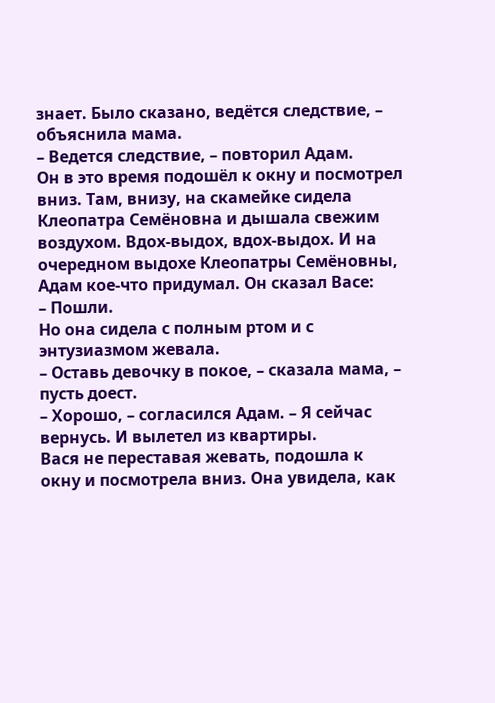знает. Было сказано, ведётся следствие, – объяснила мама.
– Ведется следствие, – повторил Адам.
Он в это время подошёл к окну и посмотрел вниз. Там, внизу, на скамейке сидела Клеопатра Семёновна и дышала свежим воздухом. Вдох-выдох, вдох-выдох. И на очередном выдохе Клеопатры Семёновны, Адам кое-что придумал. Он сказал Васе:
– Пошли.
Но она сидела с полным ртом и с энтузиазмом жевала.
– Оставь девочку в покое, – сказала мама, – пусть доест.
– Хорошо, – согласился Адам. – Я сейчас вернусь. И вылетел из квартиры.
Вася не переставая жевать, подошла к окну и посмотрела вниз. Она увидела, как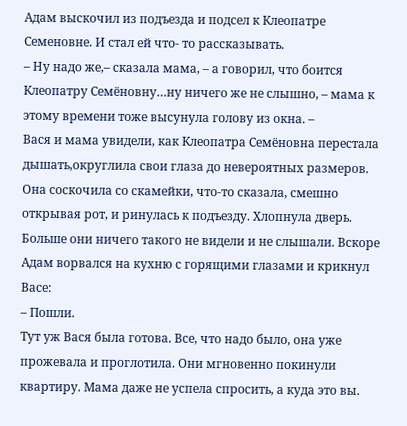Адам выскочил из подъезда и подсел к Клеопатре Семеновне. И стал ей что- то рассказывать.
– Ну надо же,– сказала мама, – а говорил, что боится Клеопатру Семёновну…ну ничего же не слышно, – мама к этому времени тоже высунула голову из окна. –
Вася и мама увидели, как Клеопатра Семёновна перестала дышать,округлила свои глаза до невероятных размеров. Она соскочила со скамейки, что-то сказала, смешно открывая рот, и ринулась к подъезду. Хлопнула дверь. Больше они ничего такого не видели и не слышали. Вскоре Адам ворвался на кухню с горящими глазами и крикнул Васе:
– Пошли.
Тут уж Вася была готова. Все, что надо было, она уже прожевала и проглотила. Они мгновенно покинули квартиру. Мама даже не успела спросить, а куда это вы.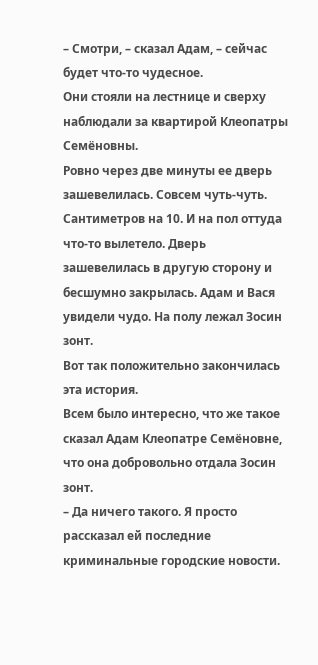– Смотри, – сказал Адам, – сейчас будет что-то чудесное.
Они стояли на лестнице и сверху наблюдали за квартирой Клеопатры Семёновны.
Ровно через две минуты ее дверь зашевелилась. Совсем чуть-чуть. Сантиметров на 10. И на пол оттуда что-то вылетело. Дверь зашевелилась в другую сторону и бесшумно закрылась. Адам и Вася увидели чудо. На полу лежал Зосин зонт.
Вот так положительно закончилась эта история.
Всем было интересно, что же такое сказал Адам Клеопатре Семёновне, что она добровольно отдала Зосин зонт.
– Да ничего такого. Я просто рассказал ей последние криминальные городские новости.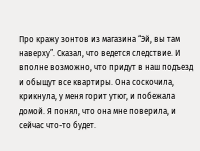Про кражу зонтов из магазина “Эй, вы там наверху”. Сказал, что ведется следствие. И вполне возможно, что придут в наш подъезд и обыщут все квартиры. Она соскочила, крикнула, у меня горит утюг, и побежала домой. Я понял, что она мне поверила, и сейчас что-то будет.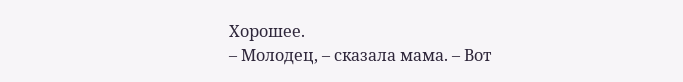Хорошее.
– Молодец, – сказала мама. – Вот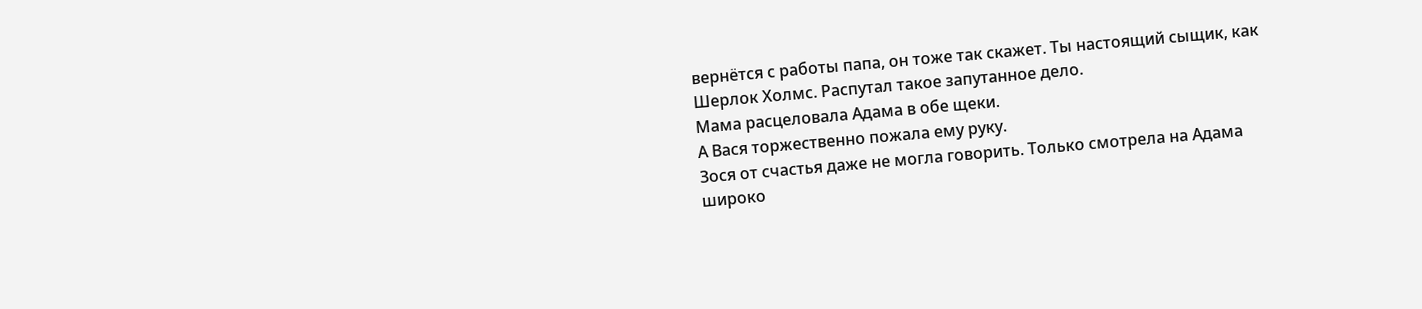вернётся с работы папа, он тоже так скажет. Ты настоящий сыщик, как Шерлок Холмс. Распутал такое запутанное дело.
Мама расцеловала Адама в обе щеки.
А Вася торжественно пожала ему руку.
Зося от счастья даже не могла говорить. Только смотрела на Адама широко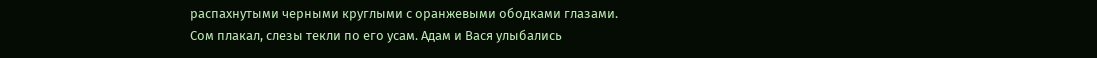распахнутыми черными круглыми с оранжевыми ободками глазами.
Сом плакал, слезы текли по его усам. Адам и Вася улыбались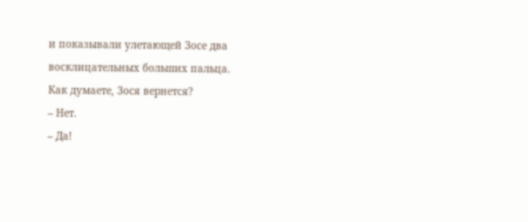и показывали улетающей Зосе два восклицательных больших пальца.
Как думаете, Зося вернется?
– Нет.
– Да!